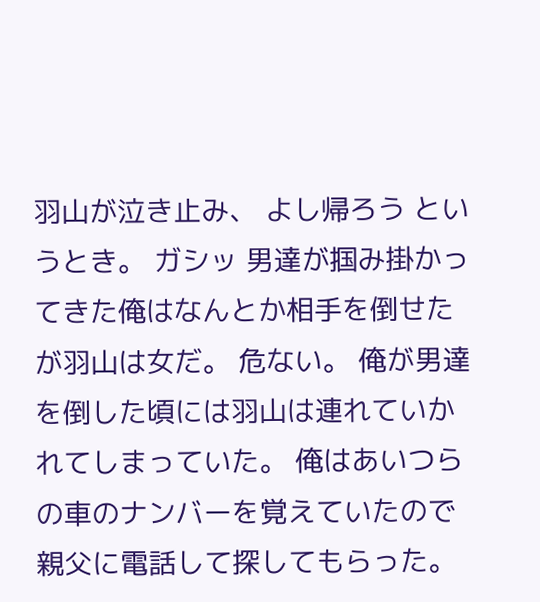羽山が泣き止み、 よし帰ろう というとき。 ガシッ 男達が掴み掛かってきた俺はなんとか相手を倒せたが羽山は女だ。 危ない。 俺が男達を倒した頃には羽山は連れていかれてしまっていた。 俺はあいつらの車のナンバーを覚えていたので親父に電話して探してもらった。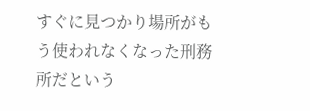すぐに見つかり場所がもう使われなくなった刑務所だという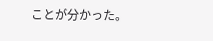ことが分かった。